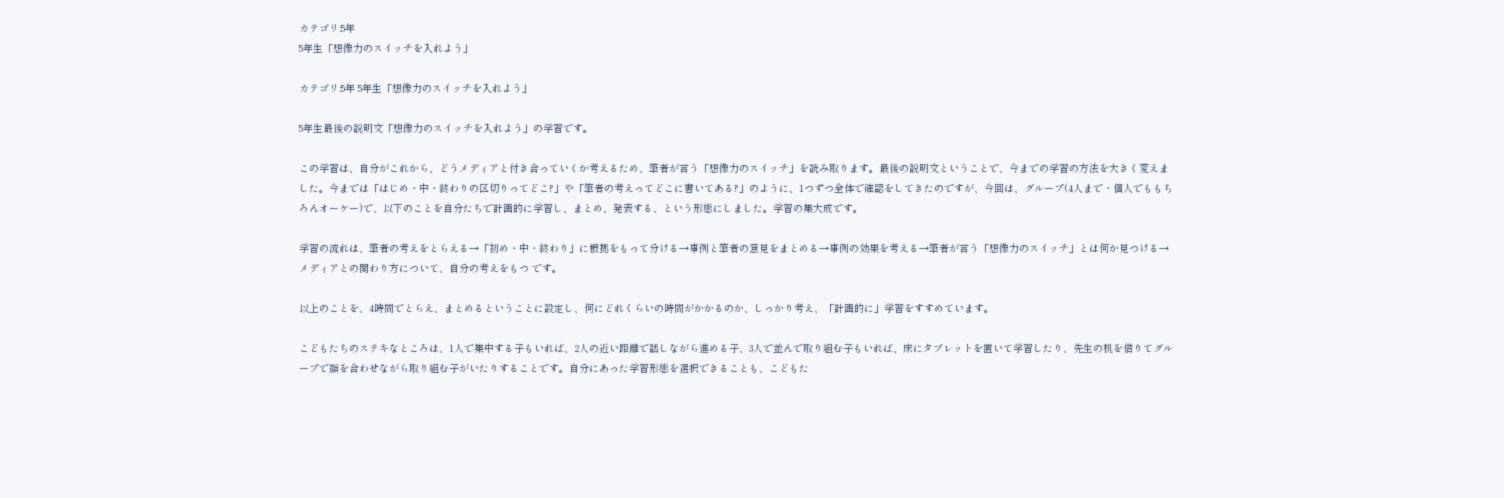カテゴリ:5年
5年生「想像力のスイッチを入れよう」

カテゴリ:5年 5年生「想像力のスイッチを入れよう」

5年生最後の説明文「想像力のスイッチを入れよう」の学習です。

この学習は、自分がこれから、どうメディアと付き合っていくか考えるため、筆者が言う「想像力のスイッチ」を読み取ります。最後の説明文ということで、今までの学習の方法を大きく変えました。今までは「はじめ・中・終わりの区切りってどこ?」や「筆者の考えってどこに書いてある?」のように、1つずつ全体で確認をしてきたのですが、今回は、グループ(4人まで・個人でももちろんオーケー)で、以下のことを自分たちで計画的に学習し、まとめ、発表する、という形態にしました。学習の集大成です。

学習の流れは、筆者の考えをとらえる→「初め・中・終わり」に根拠をもって分ける→事例と筆者の意見をまとめる→事例の効果を考える→筆者が言う「想像力のスイッチ」とは何か見つける→メディアとの関わり方について、自分の考えをもつ です。

以上のことを、4時間でとらえ、まとめるということに設定し、何にどれくらいの時間がかかるのか、しっかり考え、「計画的に」学習をすすめています。

こどもたちのステキなところは、1人で集中する子もいれば、2人の近い距離で話しながら進める子、3人で並んで取り組む子もいれば、床にタブレットを置いて学習したり、先生の机を借りてグループで顔を合わせながら取り組む子がいたりすることです。自分にあった学習形態を選択できることも、こどもた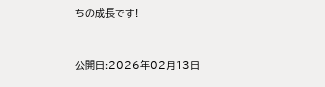ちの成長です!



公開日:2026年02月13日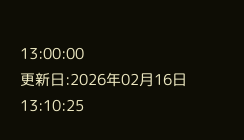13:00:00
更新日:2026年02月16日 13:10:25